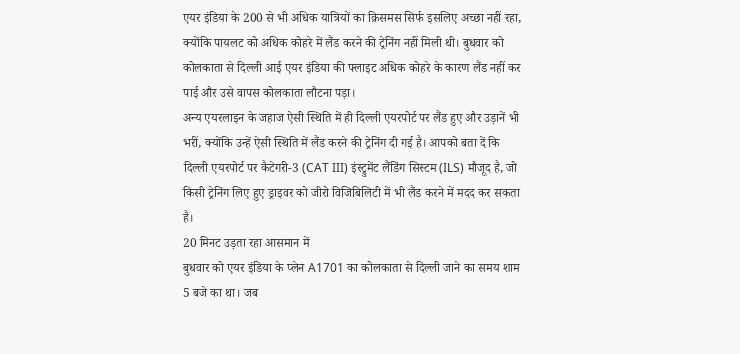एयर इंडिया के 200 से भी अधिक यात्रियों का क्रिसमस सिर्फ इसलिए अच्छा नहीं रहा, क्योंकि पायलट को अधिक कोहरे में लैंड करने की ट्रेनिंग नहीं मिली थी। बुधवार को कोलकाता से दिल्ली आई एयर इंडिया की फ्लाइट अधिक कोहरे के कारण लैंड नहीं कर पाई और उसे वापस कोलकाता लौटना पड़ा।
अन्य एयरलाइन के जहाज ऐसी स्थिति में ही दिल्ली एयरपोर्ट पर लैंड हुए और उड़ानें भी भरीं, क्योंकि उन्हें ऐसी स्थिति में लैंड करने की ट्रेनिंग दी गई है। आपको बता दें कि दिल्ली एयरपोर्ट पर कैटेगरी-3 (CAT III) इंस्ट्रुमेंट लैंडिंग सिस्टम (ILS) मौजूद है, जो किसी ट्रेनिंग लिए हुए ड्राइवर को जीरो विजिबिलिटी में भी लैंड करने में मदद कर सकता है।
20 मिनट उड़ता रहा आसमान में
बुधवार को एयर इंडिया के प्लेन A1701 का कोलकाता से दिल्ली जाने का समय शाम 5 बजे का था। जब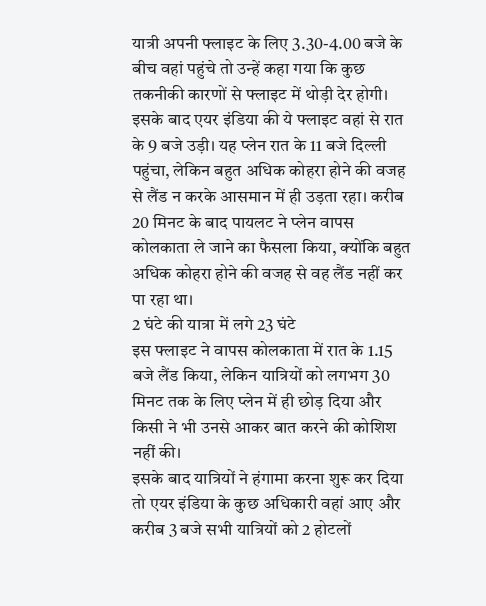यात्री अपनी फ्लाइट के लिए 3.30-4.00 बजे के बीच वहां पहुंचे तो उन्हें कहा गया कि कुछ तकनीकी कारणों से फ्लाइट में थोड़ी देर होगी।
इसके बाद एयर इंडिया की ये फ्लाइट वहां से रात के 9 बजे उड़ी। यह प्लेन रात के 11 बजे दिल्ली पहुंचा, लेकिन बहुत अधिक कोहरा होने की वजह से लैंड न करके आसमान में ही उड़ता रहा। करीब 20 मिनट के बाद पायलट ने प्लेन वापस कोलकाता ले जाने का फैसला किया, क्योंकि बहुत अधिक कोहरा होने की वजह से वह लैंड नहीं कर पा रहा था।
2 घंटे की यात्रा में लगे 23 घंटे
इस फ्लाइट ने वापस कोलकाता में रात के 1.15 बजे लैंड किया, लेकिन यात्रियों को लगभग 30 मिनट तक के लिए प्लेन में ही छोड़ दिया और किसी ने भी उनसे आकर बात करने की कोशिश नहीं की।
इसके बाद यात्रियों ने हंगामा करना शुरू कर दिया तो एयर इंडिया के कुछ अधिकारी वहां आए और करीब 3 बजे सभी यात्रियों को 2 होटलों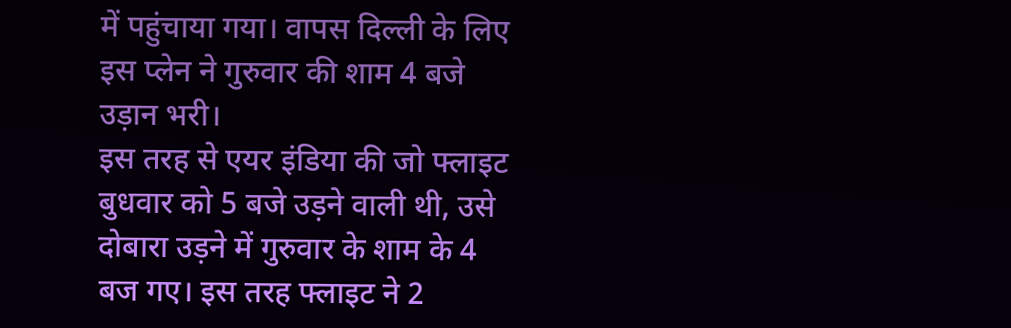में पहुंचाया गया। वापस दिल्ली के लिए इस प्लेन ने गुरुवार की शाम 4 बजे उड़ान भरी।
इस तरह से एयर इंडिया की जो फ्लाइट बुधवार को 5 बजे उड़ने वाली थी, उसे दोबारा उड़ने में गुरुवार के शाम के 4 बज गए। इस तरह फ्लाइट ने 2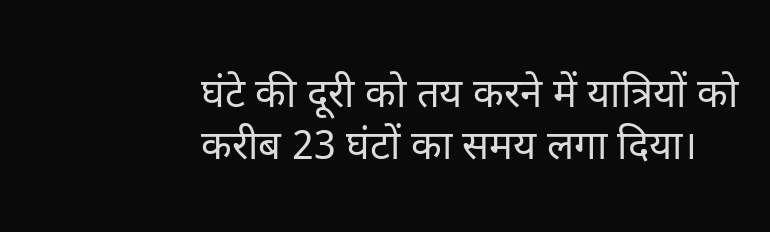घंटे की दूरी को तय करने में यात्रियों को करीब 23 घंटों का समय लगा दिया।